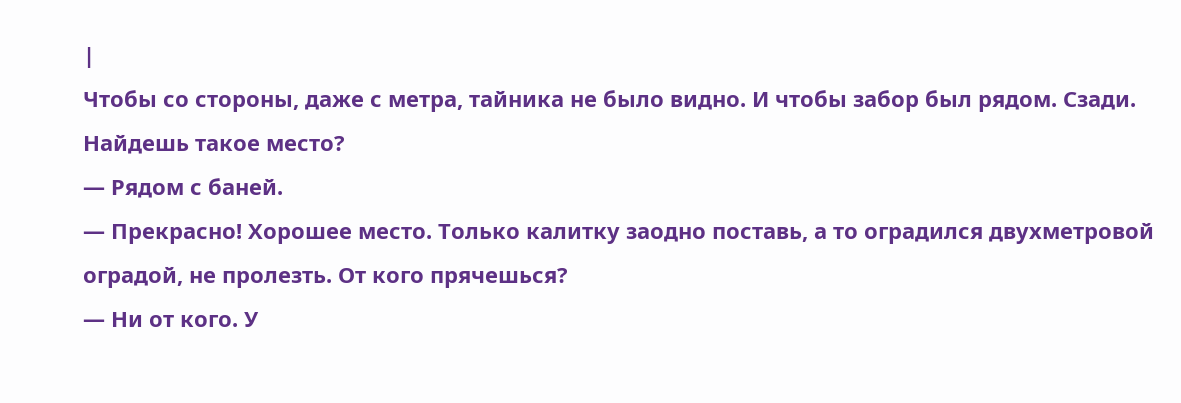|
Чтобы со стороны, даже с метра, тайника не было видно. И чтобы забор был рядом. Сзади. Найдешь такое место?
— Рядом с баней.
— Прекрасно! Хорошее место. Только калитку заодно поставь, а то оградился двухметровой оградой, не пролезть. От кого прячешься?
— Ни от кого. У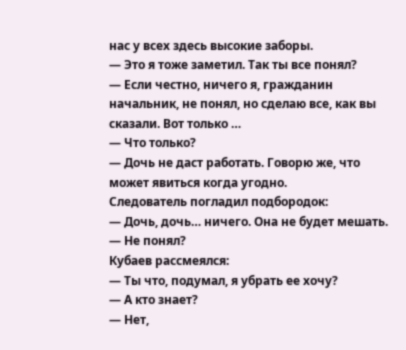нас у всех здесь высокие заборы.
— Это я тоже заметил. Так ты все понял?
— Если честно, ничего я, гражданин начальник, не понял, но сделаю все, как вы сказали. Вот только …
— Что только?
— Дочь не даст работать. Говорю же, что может явиться когда угодно.
Следователь погладил подбородок:
— Дочь, дочь… ничего. Она не будет мешать.
— Не понял?
Кубаев рассмеялся:
— Ты что, подумал, я убрать ее хочу?
— А кто знает?
— Нет,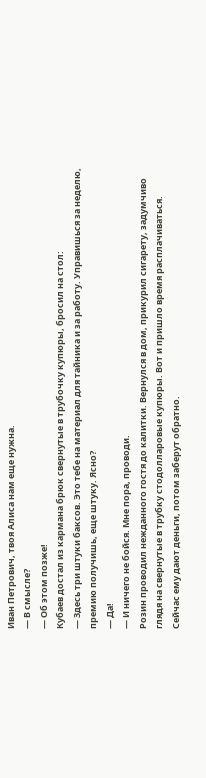Иван Петрович, твоя Алиса нам еще нужна.
— В смысле?
— Об этом позже!
Кубаев достал из кармана брюк свернутые в трубочку купюры, бросил на стол:
— Здесь три штуки баксов. Это тебе на материал для тайника и за работу. Управишься за неделю, премию получишь, еще штуку. Ясно?
— Да!
— И ничего не бойся. Мне пора, проводи.
Розин проводил нежданного гостя до калитки. Вернулся в дом, прикурил сигарету, задумчиво глядя на свернутые в трубку стодолларовые купюры. Вот и пришло время расплачиваться. Сейчас ему дают деньги, потом заберут обратно.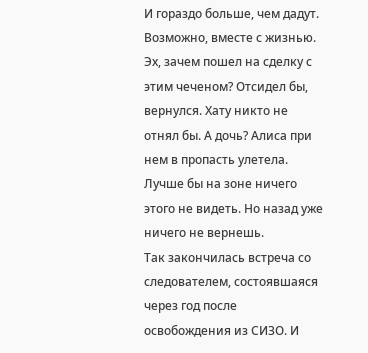И гораздо больше, чем дадут. Возможно, вместе с жизнью. Эх, зачем пошел на сделку с этим чеченом? Отсидел бы, вернулся. Хату никто не отнял бы. А дочь? Алиса при нем в пропасть улетела. Лучше бы на зоне ничего этого не видеть. Но назад уже ничего не вернешь.
Так закончилась встреча со следователем, состоявшаяся через год после освобождения из СИЗО. И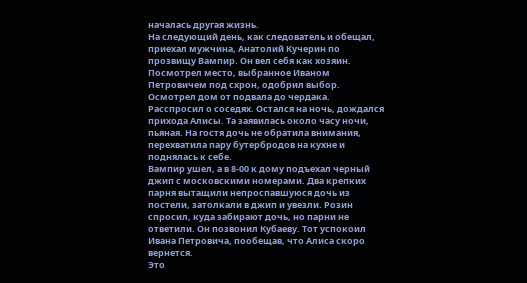началась другая жизнь.
На следующий день, как следователь и обещал, приехал мужчина, Анатолий Кучерин по прозвищу Вампир. Он вел себя как хозяин. Посмотрел место, выбранное Иваном Петровичем под схрон, одобрил выбор. Осмотрел дом от подвала до чердака. Расспросил о соседях. Остался на ночь, дождался прихода Алисы. Та заявилась около часу ночи, пьяная. На гостя дочь не обратила внимания, перехватила пару бутербродов на кухне и поднялась к себе.
Вампир ушел, а в 8-00 к дому подъехал черный джип с московскими номерами. Два крепких парня вытащили непроспавшуюся дочь из постели, затолкали в джип и увезли. Розин спросил, куда забирают дочь, но парни не ответили. Он позвонил Кубаеву. Тот успокоил Ивана Петровича, пообещав, что Алиса скоро вернется.
Это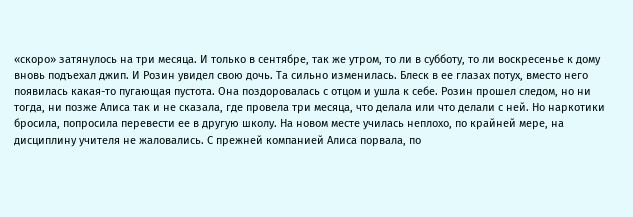«скоро» затянулось на три месяца. И только в сентябре, так же утром, то ли в субботу, то ли воскресенье к дому вновь подъехал джип. И Розин увидел свою дочь. Та сильно изменилась. Блеск в ее глазах потух, вместо него появилась какая-то пугающая пустота. Она поздоровалась с отцом и ушла к себе. Розин прошел следом, но ни тогда, ни позже Алиса так и не сказала, где провела три месяца, что делала или что делали с ней. Но наркотики бросила, попросила перевести ее в другую школу. На новом месте училась неплохо, по крайней мере, на дисциплину учителя не жаловались. С прежней компанией Алиса порвала, по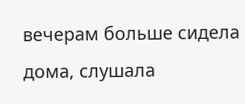вечерам больше сидела дома, слушала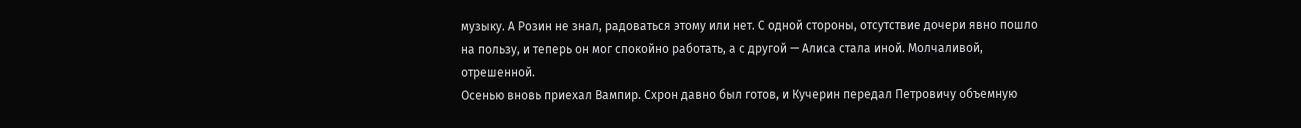музыку. А Розин не знал, радоваться этому или нет. С одной стороны, отсутствие дочери явно пошло на пользу, и теперь он мог спокойно работать, а с другой — Алиса стала иной. Молчаливой, отрешенной.
Осенью вновь приехал Вампир. Схрон давно был готов, и Кучерин передал Петровичу объемную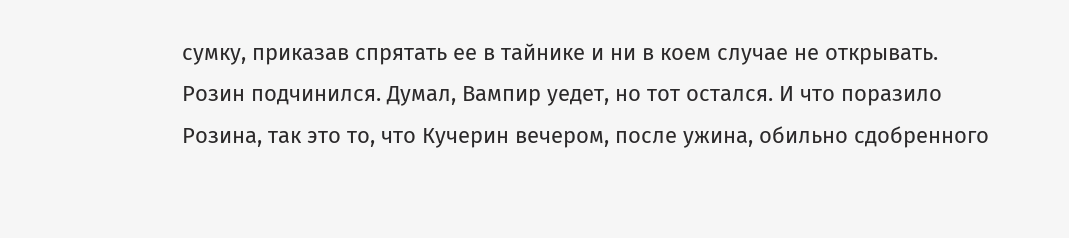сумку, приказав спрятать ее в тайнике и ни в коем случае не открывать. Розин подчинился. Думал, Вампир уедет, но тот остался. И что поразило Розина, так это то, что Кучерин вечером, после ужина, обильно сдобренного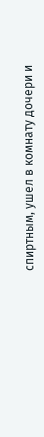спиртным, ушел в комнату дочери и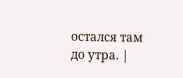остался там до утра. |